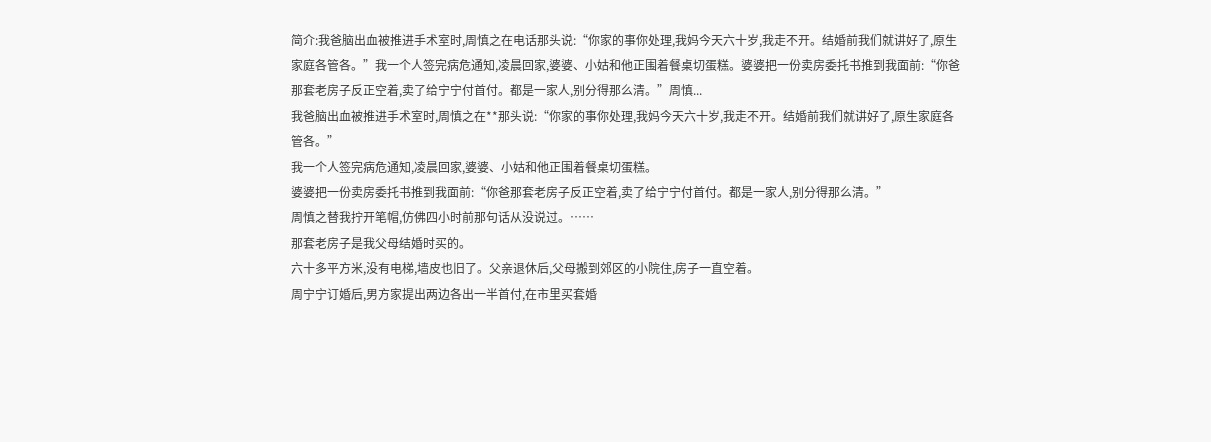简介:我爸脑出血被推进手术室时,周慎之在电话那头说:“你家的事你处理,我妈今天六十岁,我走不开。结婚前我们就讲好了,原生家庭各管各。”我一个人签完病危通知,凌晨回家,婆婆、小姑和他正围着餐桌切蛋糕。婆婆把一份卖房委托书推到我面前:“你爸那套老房子反正空着,卖了给宁宁付首付。都是一家人,别分得那么清。”周慎...
我爸脑出血被推进手术室时,周慎之在**那头说:“你家的事你处理,我妈今天六十岁,我走不开。结婚前我们就讲好了,原生家庭各管各。”
我一个人签完病危通知,凌晨回家,婆婆、小姑和他正围着餐桌切蛋糕。
婆婆把一份卖房委托书推到我面前:“你爸那套老房子反正空着,卖了给宁宁付首付。都是一家人,别分得那么清。”
周慎之替我拧开笔帽,仿佛四小时前那句话从没说过。……
那套老房子是我父母结婚时买的。
六十多平方米,没有电梯,墙皮也旧了。父亲退休后,父母搬到郊区的小院住,房子一直空着。
周宁宁订婚后,男方家提出两边各出一半首付,在市里买套婚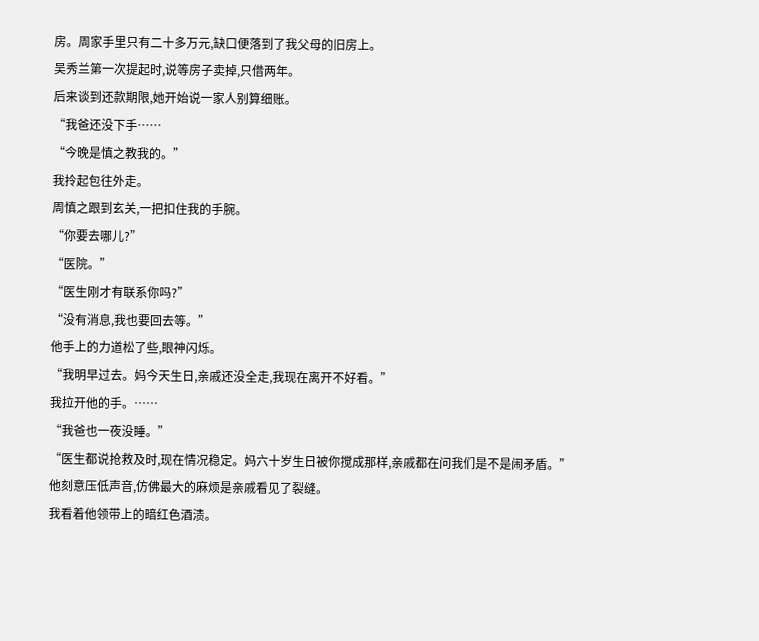房。周家手里只有二十多万元,缺口便落到了我父母的旧房上。
吴秀兰第一次提起时,说等房子卖掉,只借两年。
后来谈到还款期限,她开始说一家人别算细账。
“我爸还没下手……
“今晚是慎之教我的。”
我拎起包往外走。
周慎之跟到玄关,一把扣住我的手腕。
“你要去哪儿?”
“医院。”
“医生刚才有联系你吗?”
“没有消息,我也要回去等。”
他手上的力道松了些,眼神闪烁。
“我明早过去。妈今天生日,亲戚还没全走,我现在离开不好看。”
我拉开他的手。……
“我爸也一夜没睡。”
“医生都说抢救及时,现在情况稳定。妈六十岁生日被你搅成那样,亲戚都在问我们是不是闹矛盾。”
他刻意压低声音,仿佛最大的麻烦是亲戚看见了裂缝。
我看着他领带上的暗红色酒渍。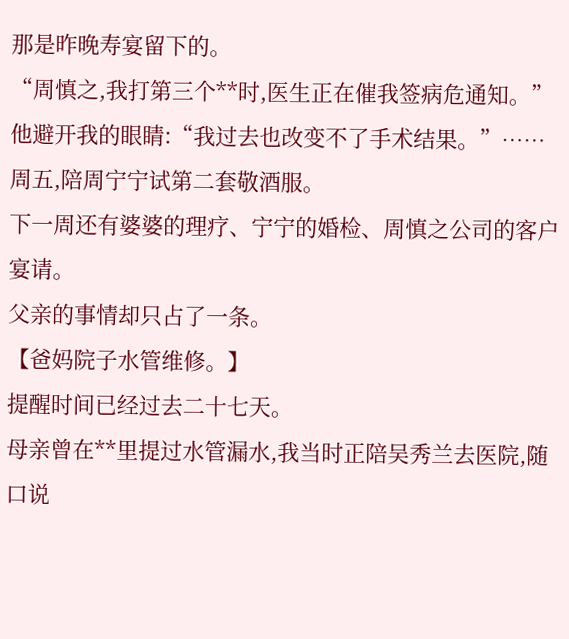那是昨晚寿宴留下的。
“周慎之,我打第三个**时,医生正在催我签病危通知。”
他避开我的眼睛:“我过去也改变不了手术结果。”……
周五,陪周宁宁试第二套敬酒服。
下一周还有婆婆的理疗、宁宁的婚检、周慎之公司的客户宴请。
父亲的事情却只占了一条。
【爸妈院子水管维修。】
提醒时间已经过去二十七天。
母亲曾在**里提过水管漏水,我当时正陪吴秀兰去医院,随口说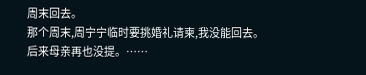周末回去。
那个周末,周宁宁临时要挑婚礼请柬,我没能回去。
后来母亲再也没提。……